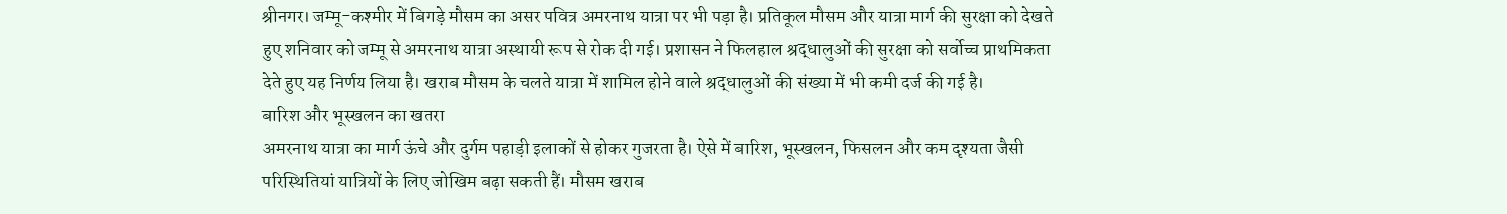श्रीनगर। जम्मू-कश्मीर में बिगड़े मौसम का असर पवित्र अमरनाथ यात्रा पर भी पड़ा है। प्रतिकूल मौसम और यात्रा मार्ग की सुरक्षा को देखते हुए शनिवार को जम्मू से अमरनाथ यात्रा अस्थायी रूप से रोक दी गई। प्रशासन ने फिलहाल श्रद्धालुओं की सुरक्षा को सर्वोच्च प्राथमिकता देते हुए यह निर्णय लिया है। खराब मौसम के चलते यात्रा में शामिल होने वाले श्रद्धालुओं की संख्या में भी कमी दर्ज की गई है।
बारिश और भूस्खलन का खतरा
अमरनाथ यात्रा का मार्ग ऊंचे और दुर्गम पहाड़ी इलाकों से होकर गुजरता है। ऐसे में बारिश, भूस्खलन, फिसलन और कम दृश्यता जैसी परिस्थितियां यात्रियों के लिए जोखिम बढ़ा सकती हैं। मौसम खराब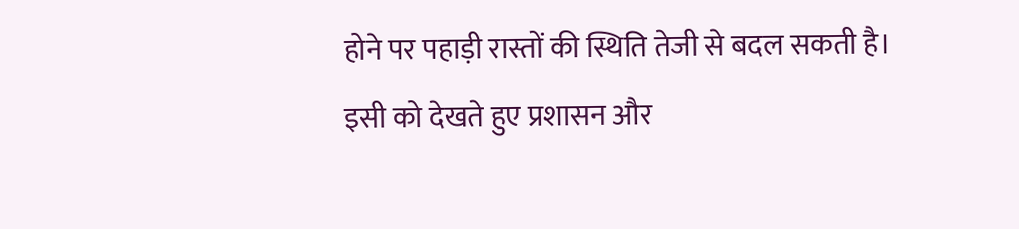होने पर पहाड़ी रास्तों की स्थिति तेजी से बदल सकती है। इसी को देखते हुए प्रशासन और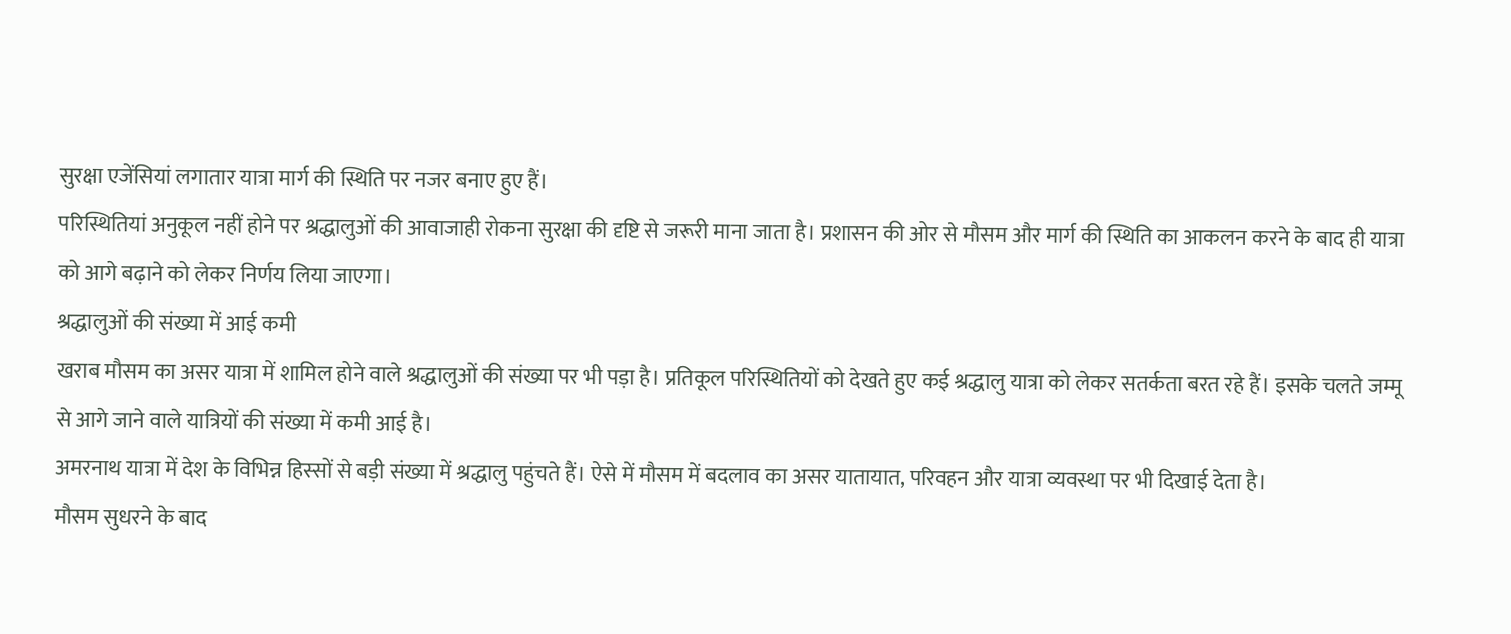सुरक्षा एजेंसियां लगातार यात्रा मार्ग की स्थिति पर नजर बनाए हुए हैं।
परिस्थितियां अनुकूल नहीं होने पर श्रद्धालुओं की आवाजाही रोकना सुरक्षा की दृष्टि से जरूरी माना जाता है। प्रशासन की ओर से मौसम और मार्ग की स्थिति का आकलन करने के बाद ही यात्रा को आगे बढ़ाने को लेकर निर्णय लिया जाएगा।
श्रद्धालुओं की संख्या में आई कमी
खराब मौसम का असर यात्रा में शामिल होने वाले श्रद्धालुओं की संख्या पर भी पड़ा है। प्रतिकूल परिस्थितियों को देखते हुए कई श्रद्धालु यात्रा को लेकर सतर्कता बरत रहे हैं। इसके चलते जम्मू से आगे जाने वाले यात्रियों की संख्या में कमी आई है।
अमरनाथ यात्रा में देश के विभिन्न हिस्सों से बड़ी संख्या में श्रद्धालु पहुंचते हैं। ऐसे में मौसम में बदलाव का असर यातायात, परिवहन और यात्रा व्यवस्था पर भी दिखाई देता है।
मौसम सुधरने के बाद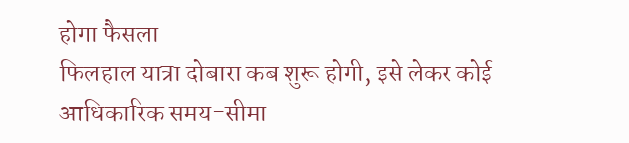होगा फैसला
फिलहाल यात्रा दोबारा कब शुरू होगी, इसे लेकर कोई आधिकारिक समय-सीमा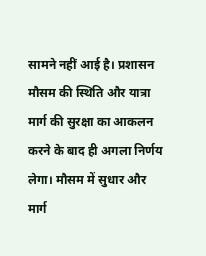सामने नहीं आई है। प्रशासन मौसम की स्थिति और यात्रा मार्ग की सुरक्षा का आकलन करने के बाद ही अगला निर्णय लेगा। मौसम में सुधार और मार्ग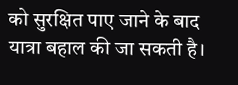को सुरक्षित पाए जाने के बाद यात्रा बहाल की जा सकती है।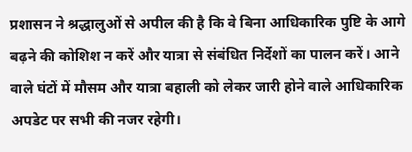प्रशासन ने श्रद्धालुओं से अपील की है कि वे बिना आधिकारिक पुष्टि के आगे बढ़ने की कोशिश न करें और यात्रा से संबंधित निर्देशों का पालन करें। आने वाले घंटों में मौसम और यात्रा बहाली को लेकर जारी होने वाले आधिकारिक अपडेट पर सभी की नजर रहेगी।